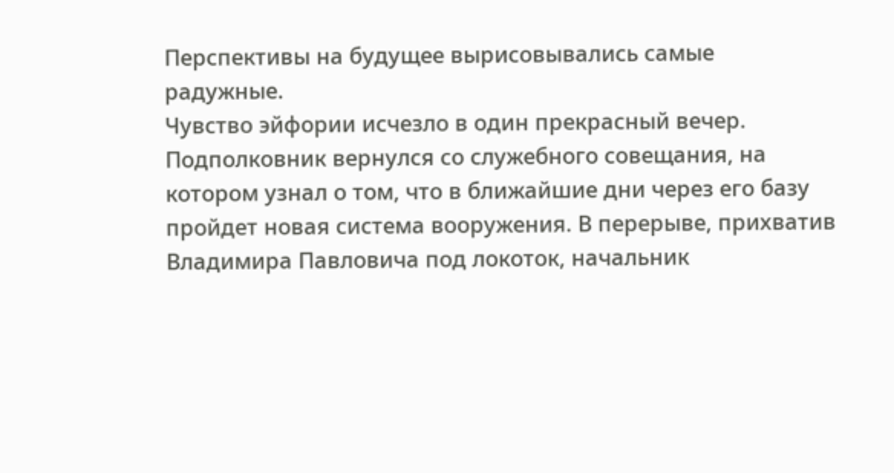Перспективы на будущее вырисовывались самые радужные.
Чувство эйфории исчезло в один прекрасный вечер. Подполковник вернулся со служебного совещания, на котором узнал о том, что в ближайшие дни через его базу пройдет новая система вооружения. В перерыве, прихватив Владимира Павловича под локоток, начальник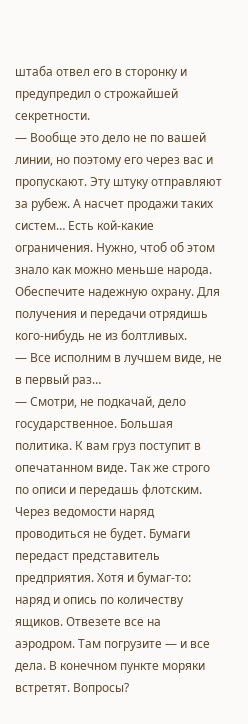штаба отвел его в сторонку и предупредил о строжайшей секретности.
— Вообще это дело не по вашей линии, но поэтому его через вас и пропускают. Эту штуку отправляют за рубеж. А насчет продажи таких систем… Есть кой-какие ограничения. Нужно, чтоб об этом знало как можно меньше народа. Обеспечите надежную охрану. Для получения и передачи отрядишь кого-нибудь не из болтливых.
— Все исполним в лучшем виде, не в первый раз…
— Смотри, не подкачай, дело государственное. Большая политика. К вам груз поступит в опечатанном виде. Так же строго по описи и передашь флотским. Через ведомости наряд проводиться не будет. Бумаги передаст представитель предприятия. Хотя и бумаг-то: наряд и опись по количеству ящиков. Отвезете все на аэродром. Там погрузите — и все дела. В конечном пункте моряки встретят. Вопросы?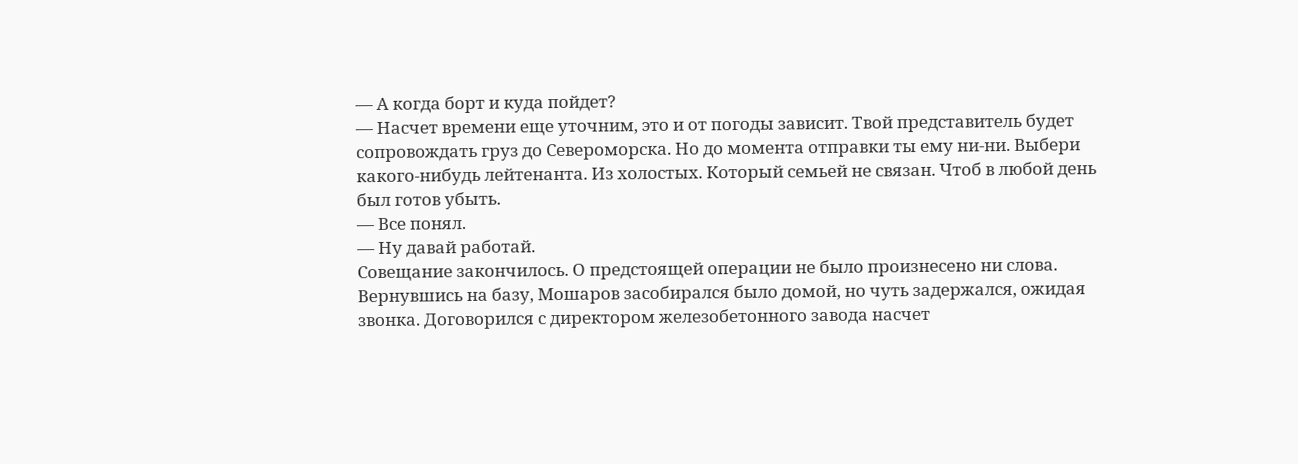— А когда борт и куда пойдет?
— Насчет времени еще уточним, это и от погоды зависит. Твой представитель будет сопровождать груз до Североморска. Но до момента отправки ты ему ни-ни. Выбери какого-нибудь лейтенанта. Из холостых. Который семьей не связан. Чтоб в любой день был готов убыть.
— Все понял.
— Ну давай работай.
Совещание закончилось. О предстоящей операции не было произнесено ни слова. Вернувшись на базу, Мошаров засобирался было домой, но чуть задержался, ожидая звонка. Договорился с директором железобетонного завода насчет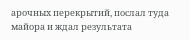арочных перекрытий, послал туда майора и ждал результата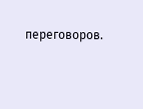переговоров.